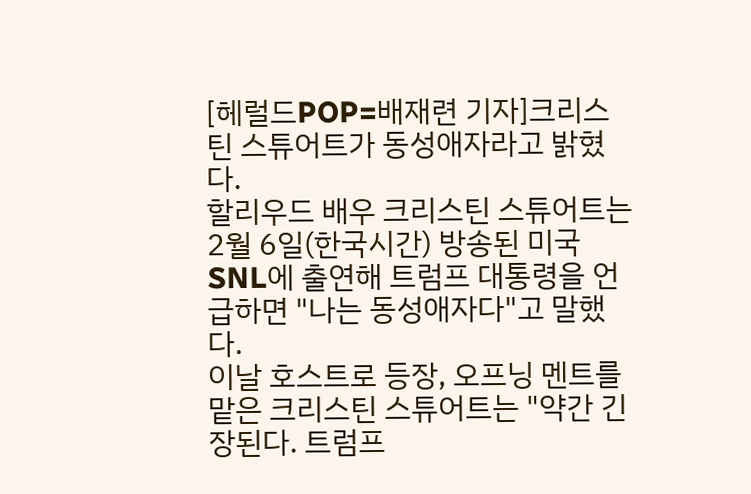[헤럴드POP=배재련 기자]크리스틴 스튜어트가 동성애자라고 밝혔다.
할리우드 배우 크리스틴 스튜어트는 2월 6일(한국시간) 방송된 미국 SNL에 출연해 트럼프 대통령을 언급하면 "나는 동성애자다"고 말했다.
이날 호스트로 등장, 오프닝 멘트를 맡은 크리스틴 스튜어트는 "약간 긴장된다. 트럼프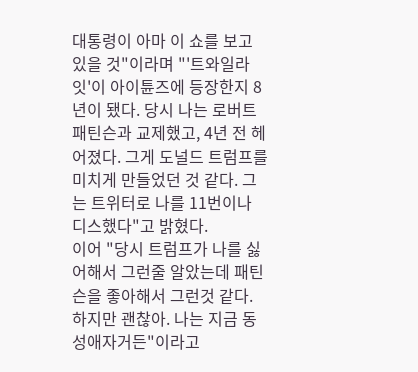대통령이 아마 이 쇼를 보고 있을 것"이라며 "'트와일라잇'이 아이튠즈에 등장한지 8년이 됐다. 당시 나는 로버트 패틴슨과 교제했고, 4년 전 헤어졌다. 그게 도널드 트럼프를 미치게 만들었던 것 같다. 그는 트위터로 나를 11번이나 디스했다"고 밝혔다.
이어 "당시 트럼프가 나를 싫어해서 그런줄 알았는데 패틴슨을 좋아해서 그런것 같다. 하지만 괜찮아. 나는 지금 동성애자거든"이라고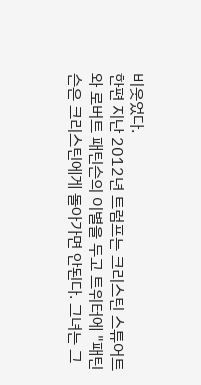비웃었다.
한편 지난 2012년 트럼프는 크리스틴 스튜어트와 로버트 패틴슨의 이별을 두고 트위터에 "패틴슨은 크리스틴에게 돌아가면 안된다. 그녀는 그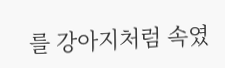를 강아지처럼 속였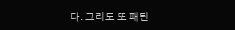다. 그리도 또 패틴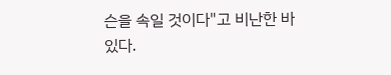슨을 속일 것이다"고 비난한 바 있다.